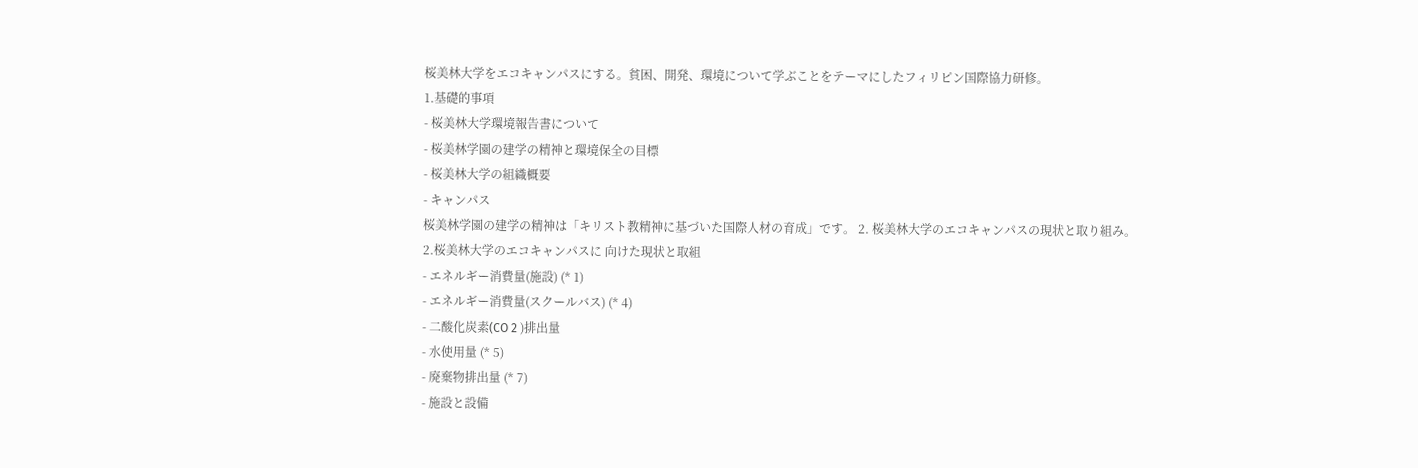桜美林大学をエコキャンパスにする。貧困、開発、環境について学ぶことをテーマにしたフィリピン国際協力研修。
1.基礎的事項
- 桜美林大学環境報告書について
- 桜美林学園の建学の精神と環境保全の目標
- 桜美林大学の組織概要
- キャンパス
桜美林学園の建学の精神は「キリスト教精神に基づいた国際人材の育成」です。 2. 桜美林大学のエコキャンパスの現状と取り組み。
2.桜美林大学のエコキャンパスに 向けた現状と取組
- エネルギー消費量(施設) (* 1)
- エネルギー消費量(スクールバス) (* 4)
- 二酸化炭素(CO 2 )排出量
- 水使用量 (* 5)
- 廃棄物排出量 (* 7)
- 施設と設備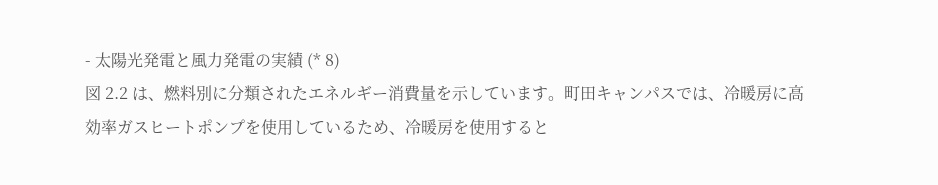- 太陽光発電と風力発電の実績 (* 8)
図 2.2 は、燃料別に分類されたエネルギー消費量を示しています。町田キャンパスでは、冷暖房に高効率ガスヒートポンプを使用しているため、冷暖房を使用すると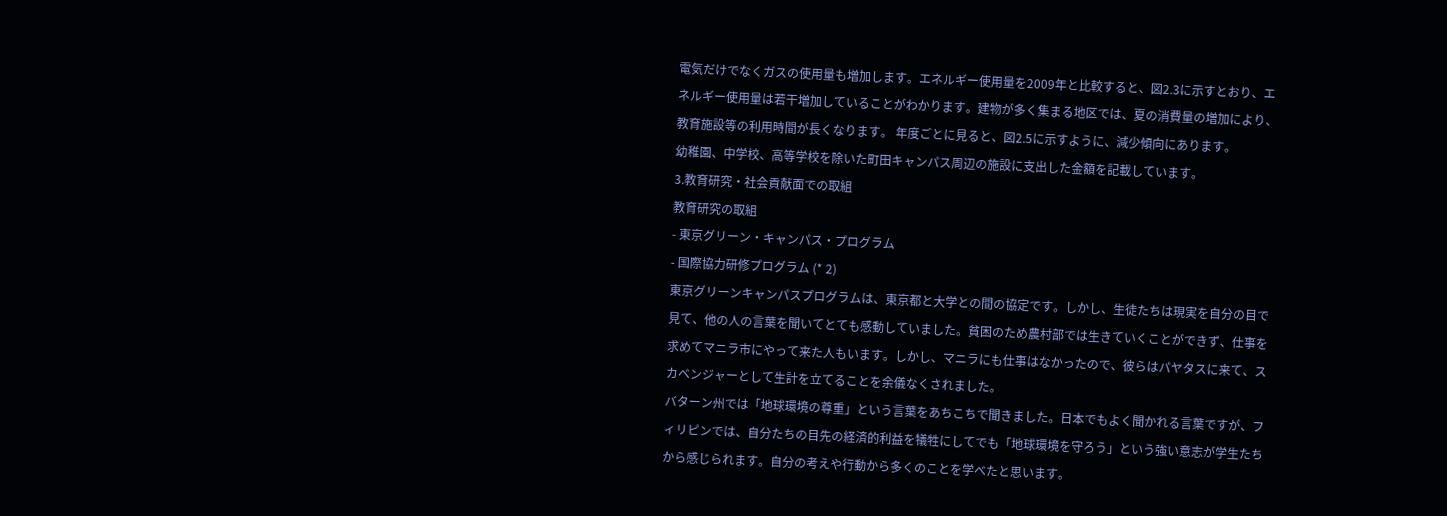電気だけでなくガスの使用量も増加します。エネルギー使用量を2009年と比較すると、図2.3に示すとおり、エネルギー使用量は若干増加していることがわかります。建物が多く集まる地区では、夏の消費量の増加により、教育施設等の利用時間が長くなります。 年度ごとに見ると、図2.5に示すように、減少傾向にあります。
幼稚園、中学校、高等学校を除いた町田キャンパス周辺の施設に支出した金額を記載しています。
3.教育研究・社会貢献面での取組
教育研究の取組
- 東京グリーン・キャンパス・プログラム
- 国際協力研修プログラム (* 2)
東京グリーンキャンパスプログラムは、東京都と大学との間の協定です。しかし、生徒たちは現実を自分の目で見て、他の人の言葉を聞いてとても感動していました。貧困のため農村部では生きていくことができず、仕事を求めてマニラ市にやって来た人もいます。しかし、マニラにも仕事はなかったので、彼らはパヤタスに来て、スカベンジャーとして生計を立てることを余儀なくされました。
バターン州では「地球環境の尊重」という言葉をあちこちで聞きました。日本でもよく聞かれる言葉ですが、フィリピンでは、自分たちの目先の経済的利益を犠牲にしてでも「地球環境を守ろう」という強い意志が学生たちから感じられます。自分の考えや行動から多くのことを学べたと思います。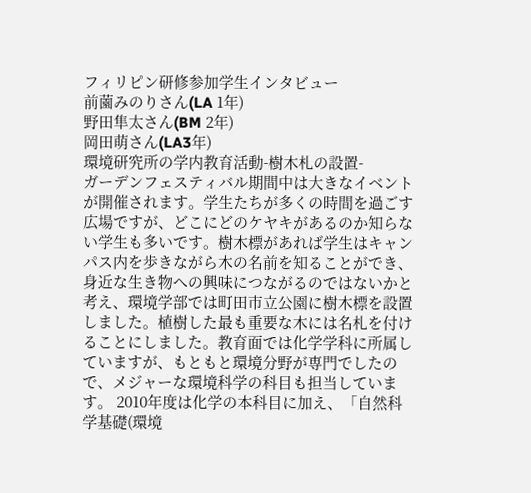フィリピン研修参加学生インタビュー
前薗みのりさん(LA 1年)
野田隼太さん(BM 2年)
岡田萌さん(LA3年)
環境研究所の学内教育活動-樹木札の設置-
ガーデンフェスティバル期間中は大きなイベントが開催されます。学生たちが多くの時間を過ごす広場ですが、どこにどのケヤキがあるのか知らない学生も多いです。樹木標があれば学生はキャンパス内を歩きながら木の名前を知ることができ、身近な生き物への興味につながるのではないかと考え、環境学部では町田市立公園に樹木標を設置しました。植樹した最も重要な木には名札を付けることにしました。教育面では化学学科に所属していますが、もともと環境分野が専門でしたので、メジャーな環境科学の科目も担当しています。 2010年度は化学の本科目に加え、「自然科学基礎(環境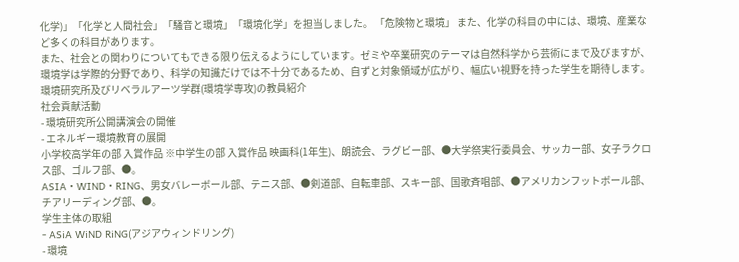化学)」「化学と人間社会」「騒音と環境」「環境化学」を担当しました。 「危険物と環境」 また、化学の科目の中には、環境、産業など多くの科目があります。
また、社会との関わりについてもできる限り伝えるようにしています。ゼミや卒業研究のテーマは自然科学から芸術にまで及びますが、環境学は学際的分野であり、科学の知識だけでは不十分であるため、自ずと対象領域が広がり、幅広い視野を持った学生を期待します。
環境研究所及びリベラルアーツ学群(環境学専攻)の教員紹介
社会貢献活動
- 環境研究所公開講演会の開催
- エネルギー環境教育の展開
小学校高学年の部 入賞作品 ※中学生の部 入賞作品 映画科(1年生)、朗読会、ラグビー部、●大学祭実行委員会、サッカー部、女子ラクロス部、ゴルフ部、●。
ASIA・WIND・RING、男女バレーボール部、テニス部、●剣道部、自転車部、スキー部、国歌斉唱部、●アメリカンフットボール部、チアリーディング部、●。
学生主体の取組
- ASiA WiND RiNG(アジアウィンドリング)
- 環境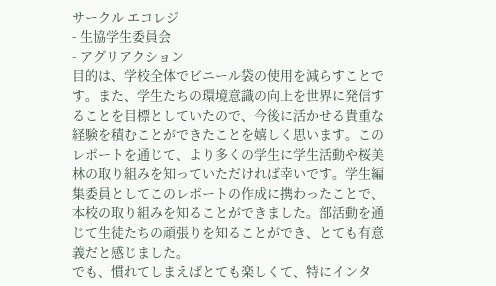サークル エコレジ
- 生協学生委員会
- アグリアクション
目的は、学校全体でビニール袋の使用を減らすことです。また、学生たちの環境意識の向上を世界に発信することを目標としていたので、今後に活かせる貴重な経験を積むことができたことを嬉しく思います。このレポートを通じて、より多くの学生に学生活動や桜美林の取り組みを知っていただければ幸いです。学生編集委員としてこのレポートの作成に携わったことで、本校の取り組みを知ることができました。部活動を通じて生徒たちの頑張りを知ることができ、とても有意義だと感じました。
でも、慣れてしまえばとても楽しくて、特にインタ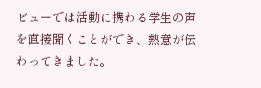ビューでは活動に携わる学生の声を直接聞くことができ、熱意が伝わってきました。